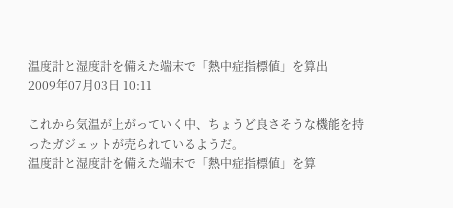温度計と湿度計を備えた端末で「熱中症指標値」を算出
2009年07月03日 10:11

これから気温が上がっていく中、ちょうど良さそうな機能を持ったガジェットが売られているようだ。
温度計と湿度計を備えた端末で「熱中症指標値」を算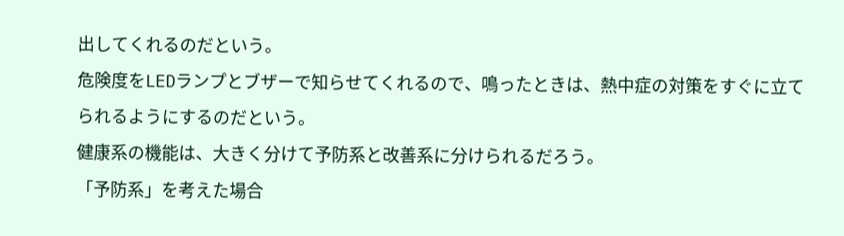出してくれるのだという。
危険度をLEDランプとブザーで知らせてくれるので、鳴ったときは、熱中症の対策をすぐに立てられるようにするのだという。
健康系の機能は、大きく分けて予防系と改善系に分けられるだろう。
「予防系」を考えた場合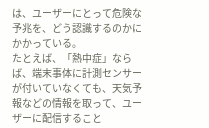は、ユーザーにとって危険な予兆を、どう認識するのかにかかっている。
たとえば、「熱中症」ならば、端末事体に計測センサーが付いていなくても、天気予報などの情報を取って、ユーザーに配信すること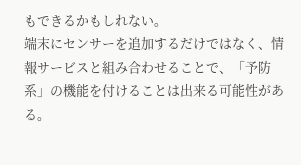もできるかもしれない。
端末にセンサーを追加するだけではなく、情報サービスと組み合わせることで、「予防系」の機能を付けることは出来る可能性がある。